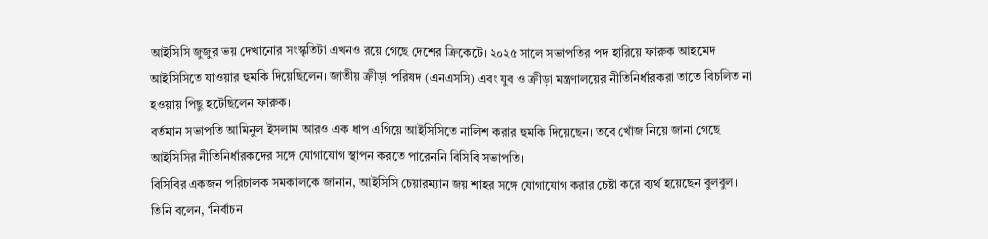আইসিসি জুজুর ভয় দেখানোর সংস্কৃতিটা এখনও রয়ে গেছে দেশের ক্রিকেটে। ২০২৫ সালে সভাপতির পদ হারিয়ে ফারুক আহমেদ আইসিসিতে যাওয়ার হুমকি দিয়েছিলেন। জাতীয় ক্রীড়া পরিষদ (এনএসসি) এবং যুব ও ক্রীড়া মন্ত্রণালয়ের নীতিনির্ধারকরা তাতে বিচলিত না হওয়ায় পিছু হটেছিলেন ফারুক।
বর্তমান সভাপতি আমিনুল ইসলাম আরও এক ধাপ এগিয়ে আইসিসিতে নালিশ করার হুমকি দিয়েছেন। তবে খোঁজ নিয়ে জানা গেছে আইসিসির নীতিনির্ধারকদের সঙ্গে যোগাযোগ স্থাপন করতে পারেননি বিসিবি সভাপতি।
বিসিবির একজন পরিচালক সমকালকে জানান, আইসিসি চেয়ারম্যান জয় শাহর সঙ্গে যোগাযোগ করার চেষ্টা করে ব্যর্থ হয়েছেন বুলবুল।
তিনি বলেন, ‘নির্বাচন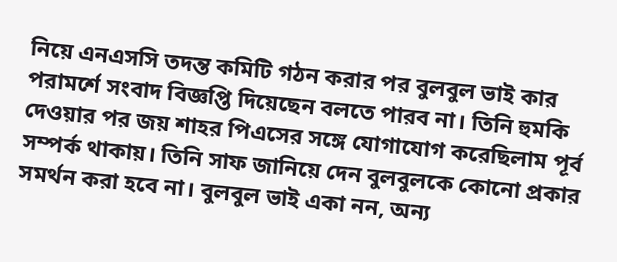নিয়ে এনএসসি তদন্ত কমিটি গঠন করার পর বুলবুল ভাই কার পরামর্শে সংবাদ বিজ্ঞপ্তি দিয়েছেন বলতে পারব না। তিনি হুমকি দেওয়ার পর জয় শাহর পিএসের সঙ্গে যোগাযোগ করেছিলাম পূর্ব সম্পর্ক থাকায়। তিনি সাফ জানিয়ে দেন বুলবুলকে কোনো প্রকার সমর্থন করা হবে না। বুলবুল ভাই একা নন, অন্য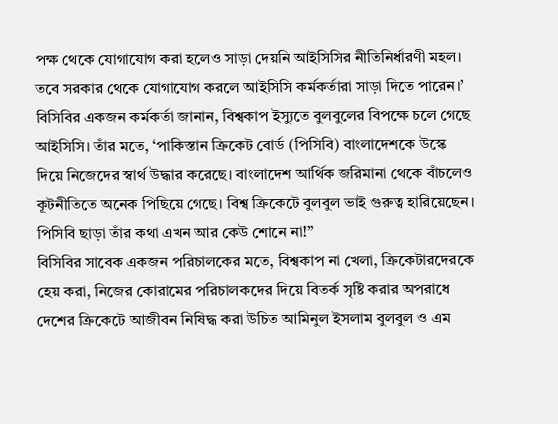পক্ষ থেকে যোগাযোগ করা হলেও সাড়া দেয়নি আইসিসির নীতিনির্ধারণী মহল। তবে সরকার থেকে যোগাযোগ করলে আইসিসি কর্মকর্তারা সাড়া দিতে পারেন।’
বিসিবির একজন কর্মকর্তা জানান, বিশ্বকাপ ইস্যুতে বুলবুলের বিপক্ষে চলে গেছে আইসিসি। তাঁর মতে, ‘পাকিস্তান ক্রিকেট বোর্ড (পিসিবি) বাংলাদেশকে উস্কে দিয়ে নিজেদের স্বার্থ উদ্ধার করেছে। বাংলাদেশ আর্থিক জরিমানা থেকে বাঁচলেও কূটনীতিতে অনেক পিছিয়ে গেছে। বিশ্ব ক্রিকেটে বুলবুল ভাই গুরুত্ব হারিয়েছেন। পিসিবি ছাড়া তাঁর কথা এখন আর কেউ শোনে না!”
বিসিবির সাবেক একজন পরিচালকের মতে, বিশ্বকাপ না খেলা, ক্রিকেটারদেরকে হেয় করা, নিজের কোরামের পরিচালকদের দিয়ে বিতর্ক সৃষ্টি করার অপরাধে দেশের ক্রিকেটে আজীবন নিষিদ্ধ করা উচিত আমিনুল ইসলাম বুলবুল ও এম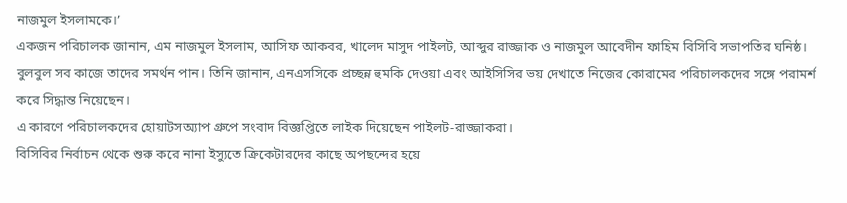নাজমুল ইসলামকে।’
একজন পরিচালক জানান, এম নাজমুল ইসলাম, আসিফ আকবর, খালেদ মাসুদ পাইলট, আব্দুর রাজ্জাক ও নাজমুল আবেদীন ফাহিম বিসিবি সভাপতির ঘনিষ্ঠ। বুলবুল সব কাজে তাদের সমর্থন পান। তিনি জানান, এনএসসিকে প্রচ্ছন্ন হুমকি দেওয়া এবং আইসিসির ভয় দেখাতে নিজের কোরামের পরিচালকদের সঙ্গে পরামর্শ করে সিদ্ধান্ত নিয়েছেন।
এ কারণে পরিচালকদের হোয়াটসঅ্যাপ গ্রুপে সংবাদ বিজ্ঞপ্তিতে লাইক দিয়েছেন পাইলট-রাজ্জাকরা।
বিসিবির নির্বাচন থেকে শুরু করে নানা ইস্যুতে ক্রিকেটারদের কাছে অপছন্দের হয়ে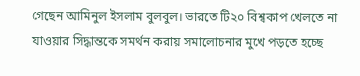গেছেন আমিনুল ইসলাম বুলবুল। ভারতে টি২০ বিশ্বকাপ খেলতে না যাওয়ার সিদ্ধান্তকে সমর্থন করায় সমালোচনার মুখে পড়তে হচ্ছে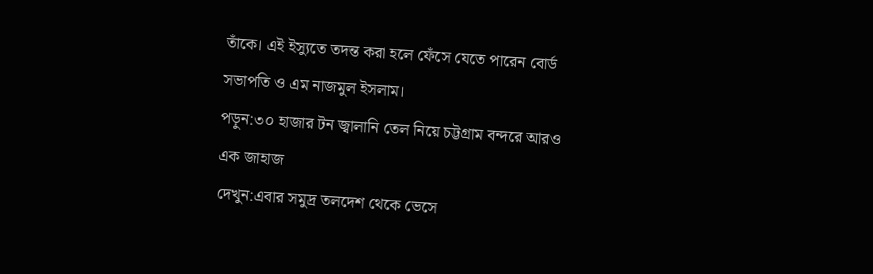তাঁকে। এই ইস্যুতে তদন্ত করা হলে ফেঁসে যেতে পারেন বোর্ড সভাপতি ও এম নাজমুল ইসলাম।
পড়ুন:৩০ হাজার টন জ্বালানি তেল নিয়ে চট্টগ্রাম বন্দরে আরও এক জাহাজ
দেখুন:এবার সমুদ্র তলদেশ থেকে ভেসে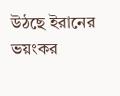উঠছে ইরানের ভয়ংকর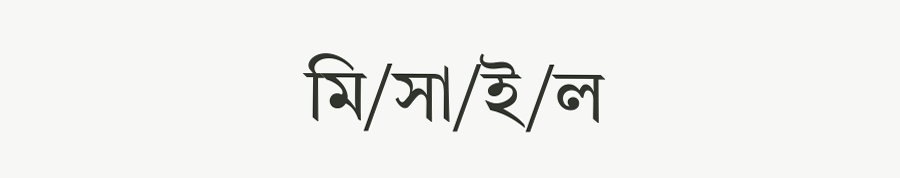মি/সা/ই/ল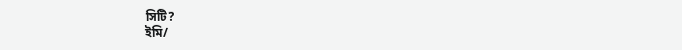সিটি?
ইমি/